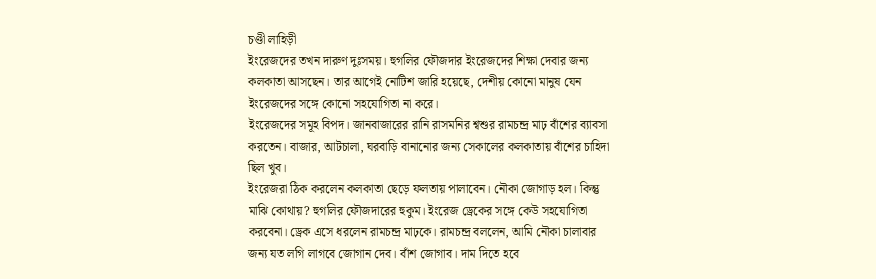চণ্ডী লাহিড়ী
ইংরেজদের তখন দারুণ দুঃসময়। হুগলির ফৌজদার ইংরেজদের শিক্ষা দেবার জন্য কলকাতা আসছেন। তার আগেই নোটিশ জারি হয়েছে, দেশীয় কোনো মানুষ যেন ইংরেজদের সঙ্গে কোনো সহযোগিতা না করে।
ইংরেজদের সমূহ বিপদ। জানবাজারের রানি রাসমনির শ্বশুর রামচন্দ্র মাঢ় বাঁশের ব্যাবসা করতেন। বাজার, আটচালা, ঘরবাড়ি বানানোর জন্য সেকালের কলকাতায় বাঁশের চাহিদা ছিল খুব।
ইংরেজরা ঠিক করলেন কলকাতা ছেড়ে ফলতায় পালাবেন। নৌকা জোগাড় হল। কিন্তু মাঝি কোথায়? হুগলির ফৌজদারের হুকুম। ইংরেজ ড্রেকের সঙ্গে কেউ সহযোগিতা করবেনা। ড্রেক এসে ধরলেন রামচন্দ্র মাঢ়কে। রামচন্দ্র বললেন, আমি নৌকা চালাবার জন্য যত লগি লাগবে জোগান দেব। বাঁশ জোগাব। দাম দিতে হবে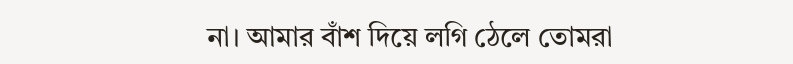না। আমার বাঁশ দিয়ে লগি ঠেলে তোমরা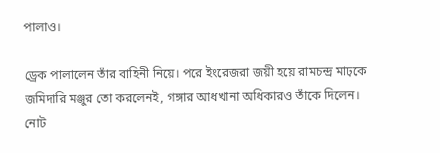পালাও।

ড্রেক পালালেন তাঁর বাহিনী নিয়ে। পরে ইংরেজরা জয়ী হয়ে রামচন্দ্র মাঢ়কে জমিদারি মঞ্জুর তো করলেনই, গঙ্গার আধখানা অধিকারও তাঁকে দিলেন।
নোট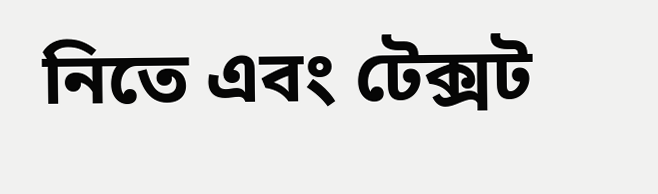নিতে এবং টেক্সট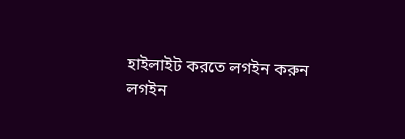হাইলাইট করতে লগইন করুন
লগইন